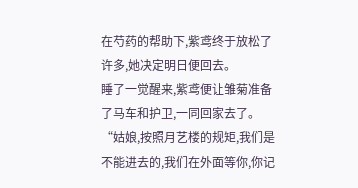在芍药的帮助下,紫鸢终于放松了许多,她决定明日便回去。
睡了一觉醒来,紫鸢便让雏菊准备了马车和护卫,一同回家去了。
“姑娘,按照月艺楼的规矩,我们是不能进去的,我们在外面等你,你记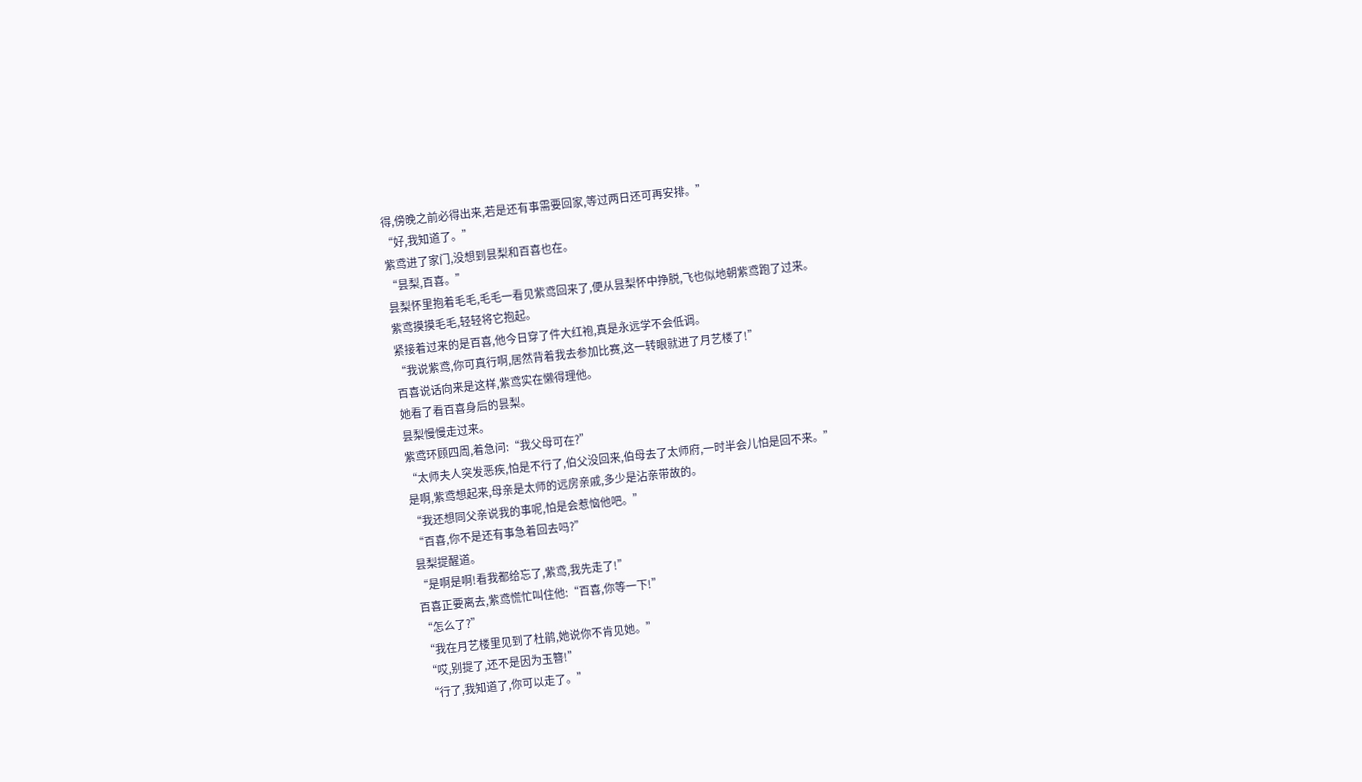得,傍晚之前必得出来,若是还有事需要回家,等过两日还可再安排。”
“好,我知道了。”
紫鸢进了家门,没想到昙梨和百喜也在。
“昙梨,百喜。”
昙梨怀里抱着毛毛,毛毛一看见紫鸢回来了,便从昙梨怀中挣脱,飞也似地朝紫鸢跑了过来。
紫鸢摸摸毛毛,轻轻将它抱起。
紧接着过来的是百喜,他今日穿了件大红袍,真是永远学不会低调。
“我说紫鸢,你可真行啊,居然背着我去参加比赛,这一转眼就进了月艺楼了!”
百喜说话向来是这样,紫鸢实在懒得理他。
她看了看百喜身后的昙梨。
昙梨慢慢走过来。
紫鸢环顾四周,着急问:“我父母可在?”
“太师夫人突发恶疾,怕是不行了,伯父没回来,伯母去了太师府,一时半会儿怕是回不来。”
是啊,紫鸢想起来,母亲是太师的远房亲戚,多少是沾亲带故的。
“我还想同父亲说我的事呢,怕是会惹恼他吧。”
“百喜,你不是还有事急着回去吗?”
昙梨提醒道。
“是啊是啊!看我都给忘了,紫鸢,我先走了!”
百喜正要离去,紫鸢慌忙叫住他:“百喜,你等一下!”
“怎么了?”
“我在月艺楼里见到了杜鹃,她说你不肯见她。”
“哎,别提了,还不是因为玉簪!”
“行了,我知道了,你可以走了。”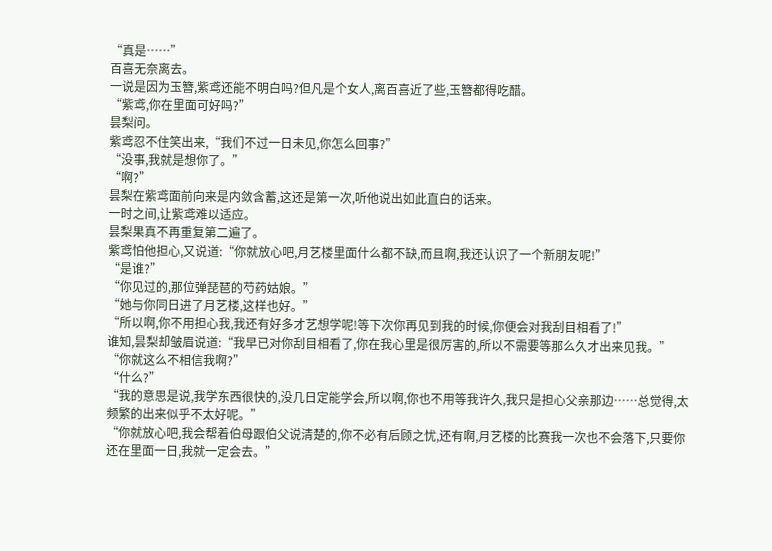“真是……”
百喜无奈离去。
一说是因为玉簪,紫鸢还能不明白吗?但凡是个女人,离百喜近了些,玉簪都得吃醋。
“紫鸢,你在里面可好吗?”
昙梨问。
紫鸢忍不住笑出来,“我们不过一日未见,你怎么回事?”
“没事,我就是想你了。”
“啊?”
昙梨在紫鸢面前向来是内敛含蓄,这还是第一次,听他说出如此直白的话来。
一时之间,让紫鸢难以适应。
昙梨果真不再重复第二遍了。
紫鸢怕他担心,又说道:“你就放心吧,月艺楼里面什么都不缺,而且啊,我还认识了一个新朋友呢!”
“是谁?”
“你见过的,那位弹琵琶的芍药姑娘。”
“她与你同日进了月艺楼,这样也好。”
“所以啊,你不用担心我,我还有好多才艺想学呢!等下次你再见到我的时候,你便会对我刮目相看了!”
谁知,昙梨却皱眉说道:“我早已对你刮目相看了,你在我心里是很厉害的,所以不需要等那么久才出来见我。”
“你就这么不相信我啊?”
“什么?”
“我的意思是说,我学东西很快的,没几日定能学会,所以啊,你也不用等我许久,我只是担心父亲那边……总觉得,太频繁的出来似乎不太好呢。”
“你就放心吧,我会帮着伯母跟伯父说清楚的,你不必有后顾之忧,还有啊,月艺楼的比赛我一次也不会落下,只要你还在里面一日,我就一定会去。”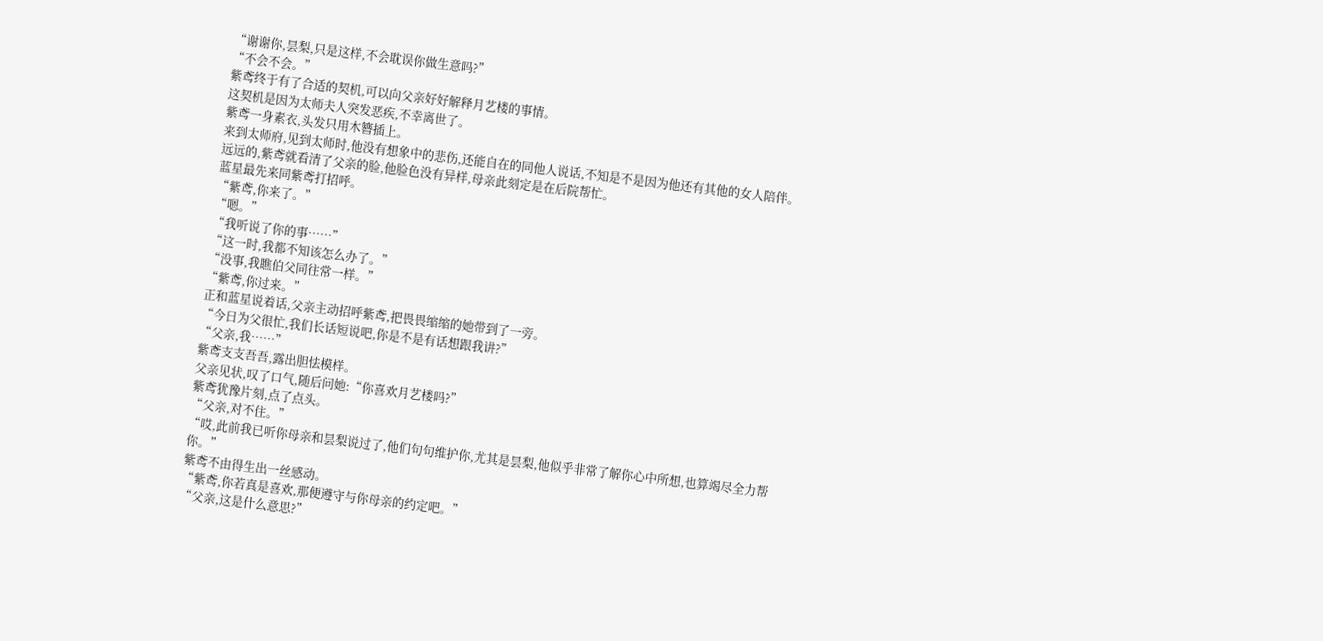“谢谢你,昙梨,只是这样,不会耽误你做生意吗?”
“不会不会。”
紫鸢终于有了合适的契机,可以向父亲好好解释月艺楼的事情。
这契机是因为太师夫人突发恶疾,不幸离世了。
紫鸢一身素衣,头发只用木簪插上。
来到太师府,见到太师时,他没有想象中的悲伤,还能自在的同他人说话,不知是不是因为他还有其他的女人陪伴。
远远的,紫鸢就看清了父亲的脸,他脸色没有异样,母亲此刻定是在后院帮忙。
蓝星最先来同紫鸢打招呼。
“紫鸢,你来了。”
“嗯。”
“我听说了你的事……”
“这一时,我都不知该怎么办了。”
“没事,我瞧伯父同往常一样。”
“紫鸢,你过来。”
正和蓝星说着话,父亲主动招呼紫鸢,把畏畏缩缩的她带到了一旁。
“今日为父很忙,我们长话短说吧,你是不是有话想跟我讲?”
“父亲,我……”
紫鸢支支吾吾,露出胆怯模样。
父亲见状,叹了口气,随后问她:“你喜欢月艺楼吗?”
紫鸢犹豫片刻,点了点头。
“父亲,对不住。”
“哎,此前我已听你母亲和昙梨说过了,他们句句维护你,尤其是昙梨,他似乎非常了解你心中所想,也算竭尽全力帮你。”
紫鸢不由得生出一丝感动。
“紫鸢,你若真是喜欢,那便遵守与你母亲的约定吧。”
“父亲,这是什么意思?”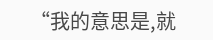“我的意思是,就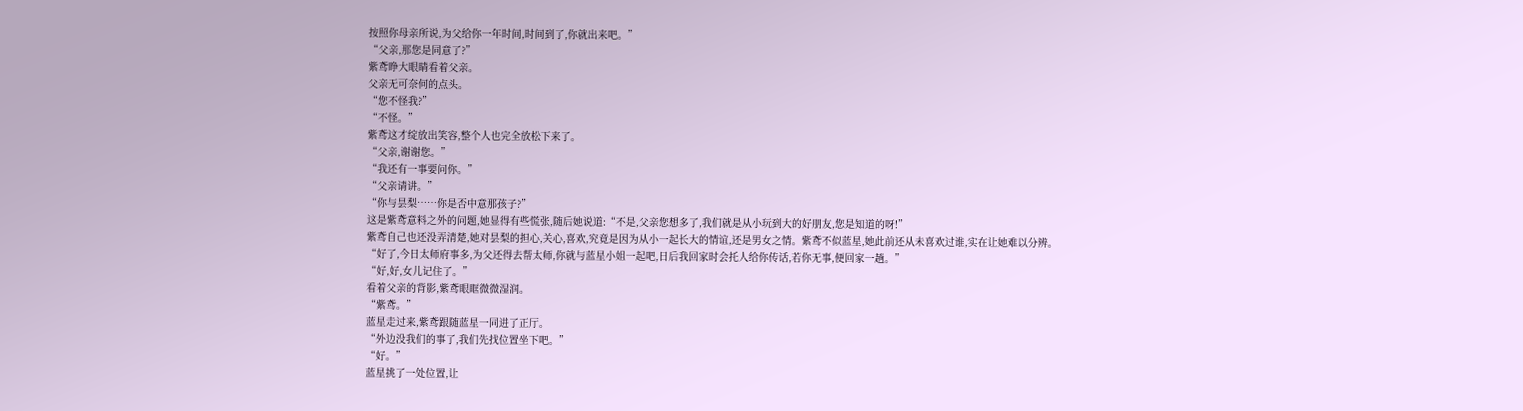按照你母亲所说,为父给你一年时间,时间到了,你就出来吧。”
“父亲,那您是同意了?”
紫鸢睁大眼睛看着父亲。
父亲无可奈何的点头。
“您不怪我?”
“不怪。”
紫鸢这才绽放出笑容,整个人也完全放松下来了。
“父亲,谢谢您。”
“我还有一事要问你。”
“父亲请讲。”
“你与昙梨……你是否中意那孩子?”
这是紫鸢意料之外的问题,她显得有些慌张,随后她说道:“不是,父亲您想多了,我们就是从小玩到大的好朋友,您是知道的呀!”
紫鸢自己也还没弄清楚,她对昙梨的担心,关心,喜欢,究竟是因为从小一起长大的情谊,还是男女之情。紫鸢不似蓝星,她此前还从未喜欢过谁,实在让她难以分辨。
“好了,今日太师府事多,为父还得去帮太师,你就与蓝星小姐一起吧,日后我回家时会托人给你传话,若你无事,便回家一趟。”
“好,好,女儿记住了。”
看着父亲的背影,紫鸢眼眶微微湿润。
“紫鸢。”
蓝星走过来,紫鸢跟随蓝星一同进了正厅。
“外边没我们的事了,我们先找位置坐下吧。”
“好。”
蓝星挑了一处位置,让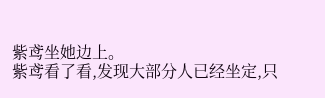紫鸢坐她边上。
紫鸢看了看,发现大部分人已经坐定,只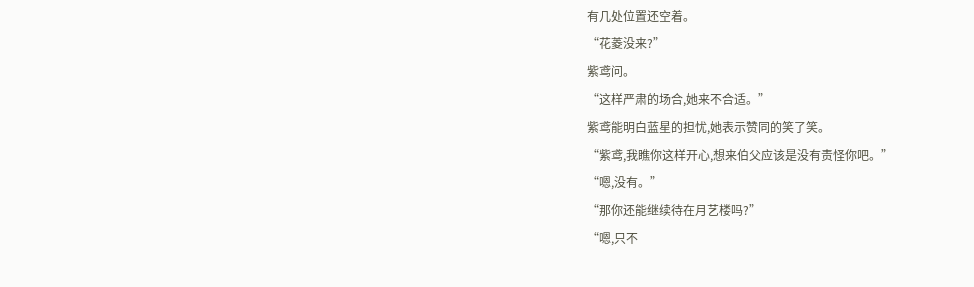有几处位置还空着。
“花菱没来?”
紫鸢问。
“这样严肃的场合,她来不合适。”
紫鸢能明白蓝星的担忧,她表示赞同的笑了笑。
“紫鸢,我瞧你这样开心,想来伯父应该是没有责怪你吧。”
“嗯,没有。”
“那你还能继续待在月艺楼吗?”
“嗯,只不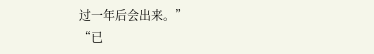过一年后会出来。”
“已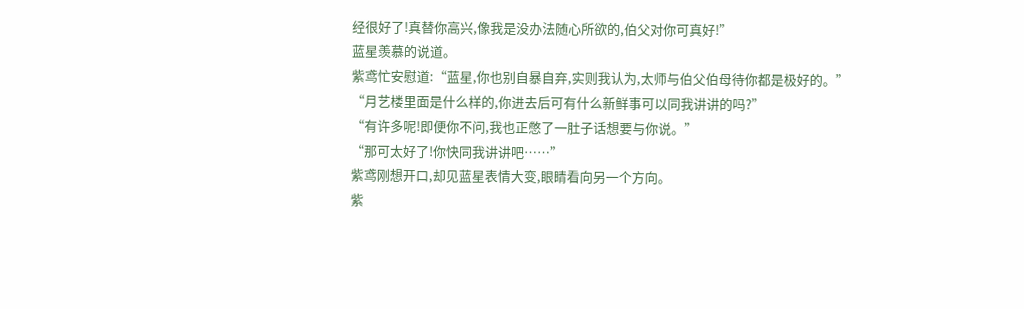经很好了!真替你高兴,像我是没办法随心所欲的,伯父对你可真好!”
蓝星羡慕的说道。
紫鸢忙安慰道:“蓝星,你也别自暴自弃,实则我认为,太师与伯父伯母待你都是极好的。”
“月艺楼里面是什么样的,你进去后可有什么新鲜事可以同我讲讲的吗?”
“有许多呢!即便你不问,我也正憋了一肚子话想要与你说。”
“那可太好了!你快同我讲讲吧……”
紫鸢刚想开口,却见蓝星表情大变,眼睛看向另一个方向。
紫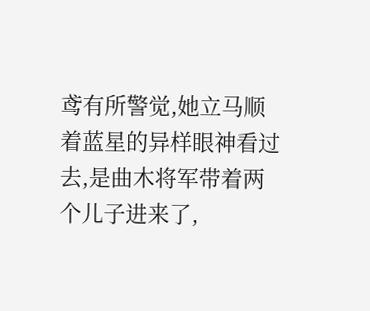鸢有所警觉,她立马顺着蓝星的异样眼神看过去,是曲木将军带着两个儿子进来了,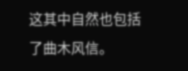这其中自然也包括了曲木风信。